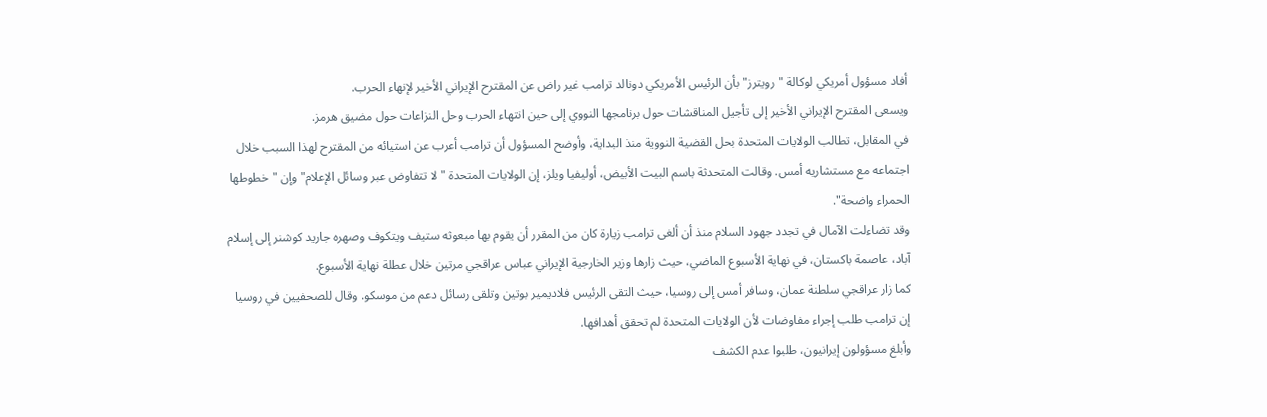أفاد مسؤول أمريكي لوكالة "رويترز" بأن الرئيس الأمريكي دونالد ترامب غير راض عن المقترح الإيراني الأخير لإنهاء الحرب.
ويسعى المقترح الإيراني الأخير إلى تأجيل المناقشات حول برنامجها النووي إلى حين انتهاء الحرب وحل النزاعات حول مضيق هرمز.
في المقابل، تطالب الولايات المتحدة بحل القضية النووية منذ البداية، وأوضح المسؤول أن ترامب أعرب عن استيائه من المقترح لهذا السبب خلال اجتماعه مع مستشاريه أمس. وقالت المتحدثة باسم البيت الأبيض، أوليفيا ويلز، إن الولايات المتحدة "لا تتفاوض عبر وسائل الإعلام" وإن "خطوطها الحمراء واضحة".
وقد تضاءلت الآمال في تجدد جهود السلام منذ أن ألغى ترامب زيارة كان من المقرر أن يقوم بها مبعوثه ستيف ويتكوف وصهره جاريد كوشنر إلى إسلام آباد، عاصمة باكستان، في نهاية الأسبوع الماضي، حيث زارها وزير الخارجية الإيراني عباس عراقجي مرتين خلال عطلة نهاية الأسبوع.
كما زار عراقجي سلطنة عمان، وسافر أمس إلى روسيا، حيث التقى الرئيس فلاديمير بوتين وتلقى رسائل دعم من موسكو. وقال للصحفيين في روسيا إن ترامب طلب إجراء مفاوضات لأن الولايات المتحدة لم تحقق أهدافها.
وأبلغ مسؤولون إيرانيون، طلبوا عدم الكشف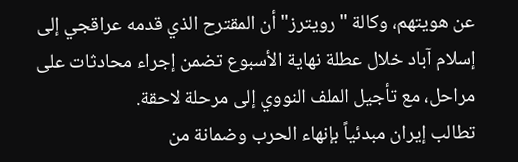عن هويتهم، وكالة "رويترز" أن المقترح الذي قدمه عراقجي إلى إسلام آباد خلال عطلة نهاية الأسبوع تضمن إجراء محادثات على مراحل، مع تأجيل الملف النووي إلى مرحلة لاحقة.
تطالب إيران مبدئياً بإنهاء الحرب وضمانة من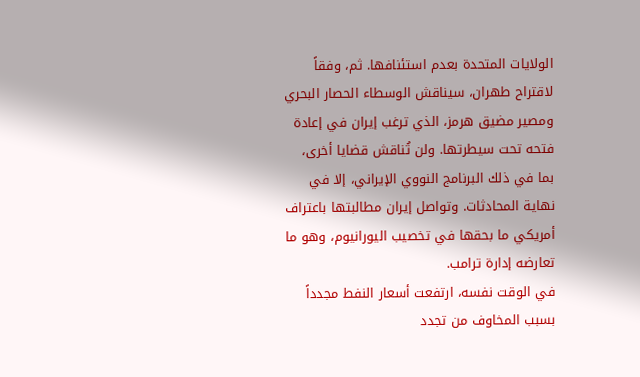الولايات المتحدة بعدم استئنافها. ثم، وفقاً لاقتراح طهران، سيناقش الوسطاء الحصار البحري ومصير مضيق هرمز، الذي ترغب إيران في إعادة فتحه تحت سيطرتها. ولن تُناقش قضايا أخرى، بما في ذلك البرنامج النووي الإيراني، إلا في نهاية المحادثات. وتواصل إيران مطالبتها باعتراف أمريكي ما بحقها في تخصيب اليورانيوم، وهو ما تعارضه إدارة ترامب.
في الوقت نفسه، ارتفعت أسعار النفط مجدداً بسبب المخاوف من تجدد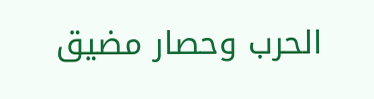الحرب وحصار مضيق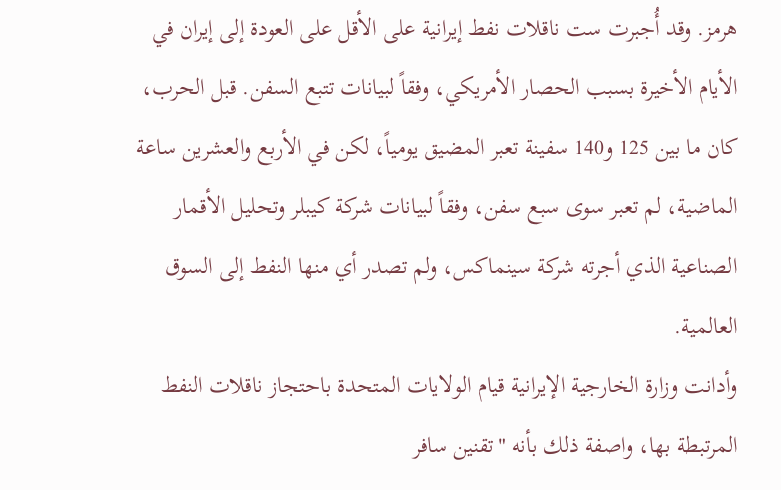هرمز. وقد أُجبرت ست ناقلات نفط إيرانية على الأقل على العودة إلى إيران في الأيام الأخيرة بسبب الحصار الأمريكي، وفقاً لبيانات تتبع السفن. قبل الحرب، كان ما بين 125 و140 سفينة تعبر المضيق يومياً، لكن في الأربع والعشرين ساعة الماضية، لم تعبر سوى سبع سفن، وفقاً لبيانات شركة كيبلر وتحليل الأقمار الصناعية الذي أجرته شركة سينماكس، ولم تصدر أي منها النفط إلى السوق العالمية.
وأدانت وزارة الخارجية الإيرانية قيام الولايات المتحدة باحتجاز ناقلات النفط المرتبطة بها، واصفة ذلك بأنه "تقنين سافر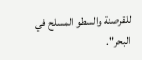للقرصنة والسطو المسلح في البحر".